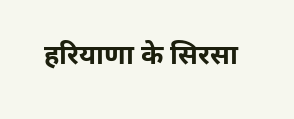हरियाणा के सिरसा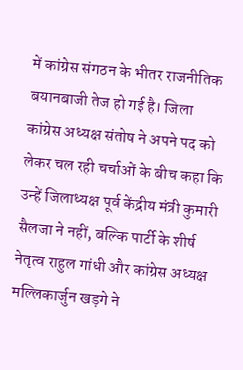में कांग्रेस संगठन के भीतर राजनीतिक बयानबाजी तेज हो गई है। जिला कांग्रेस अध्यक्ष संतोष ने अपने पद को लेकर चल रही चर्चाओं के बीच कहा कि उन्हें जिलाध्यक्ष पूर्व केंद्रीय मंत्री कुमारी सैलजा ने नहीं, बल्कि पार्टी के शीर्ष नेतृत्व राहुल गांधी और कांग्रेस अध्यक्ष मल्लिकार्जुन खड़गे ने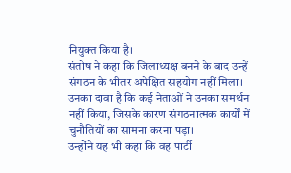नियुक्त किया है।
संतोष ने कहा कि जिलाध्यक्ष बनने के बाद उन्हें संगठन के भीतर अपेक्षित सहयोग नहीं मिला। उनका दावा है कि कई नेताओं ने उनका समर्थन नहीं किया, जिसके कारण संगठनात्मक कार्यों में चुनौतियों का सामना करना पड़ा।
उन्होंने यह भी कहा कि वह पार्टी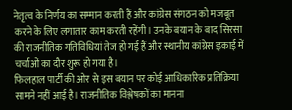नेतृत्व के निर्णय का सम्मान करती हैं और कांग्रेस संगठन को मजबूत करने के लिए लगातार काम करती रहेंगी। उनके बयान के बाद सिरसा की राजनीतिक गतिविधियां तेज हो गई हैं और स्थानीय कांग्रेस इकाई में चर्चाओं का दौर शुरू हो गया है।
फिलहाल पार्टी की ओर से इस बयान पर कोई आधिकारिक प्रतिक्रिया सामने नहीं आई है। राजनीतिक विश्लेषकों का मानना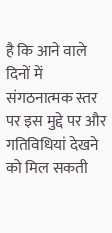है कि आने वाले दिनों में संगठनात्मक स्तर पर इस मुद्दे पर और गतिविधियां देखने को मिल सकती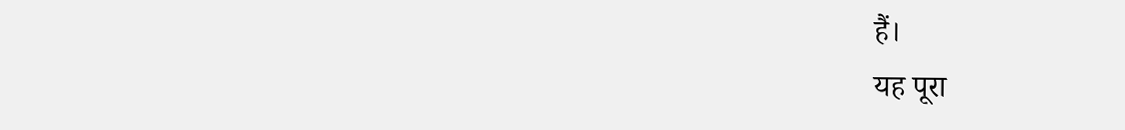हैं।
यह पूरा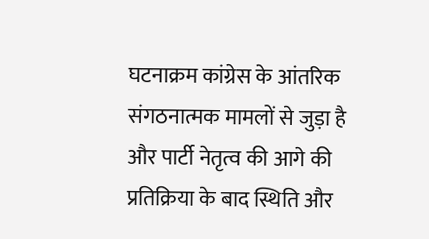घटनाक्रम कांग्रेस के आंतरिक संगठनात्मक मामलों से जुड़ा है और पार्टी नेतृत्व की आगे की प्रतिक्रिया के बाद स्थिति और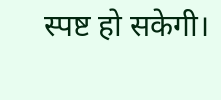स्पष्ट हो सकेगी।